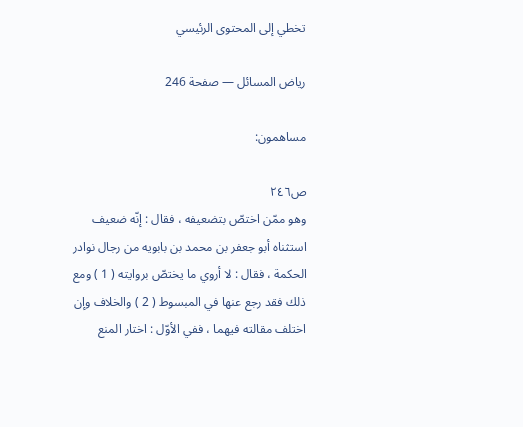تخطي إلى المحتوى الرئيسي

رياض المسائل — صفحة 246

مساهمون:

ص٢٤٦
وهو ممّن اختصّ بتضعيفه ، فقال : إنّه ضعيف استثناه أبو جعفر بن محمد بن بابويه من رجال نوادر الحكمة ، فقال : لا أروي ما يختصّ بروايته ( 1 ) ومع ذلك فقد رجع عنها في المبسوط ( 2 ) والخلاف وإن اختلف مقالته فيهما ، ففي الأوّل : اختار المنع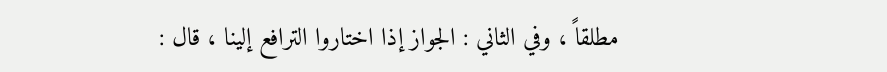مطلقاً ، وفي الثاني : الجواز إذا اختاروا الترافع إلينا ، قال :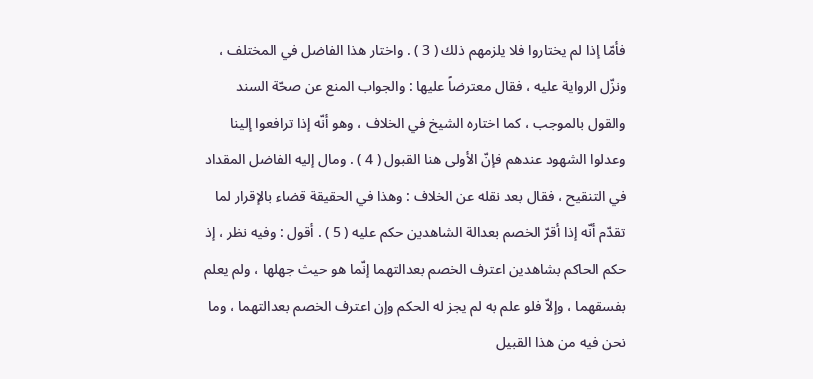فأمّا إذا لم يختاروا فلا يلزمهم ذلك ( 3 ) . واختار هذا الفاضل في المختلف ، ونزّل الرواية عليه ، فقال معترضاً عليها : والجواب المنع عن صحّة السند والقول بالموجب ، كما اختاره الشيخ في الخلاف ، وهو أنّه إذا ترافعوا إلينا وعدلوا الشهود عندهم فإنّ الأولى هنا القبول ( 4 ) . ومال إليه الفاضل المقداد في التنقيح ، فقال بعد نقله عن الخلاف : وهذا في الحقيقة قضاء بالإقرار لما تقدّم أنّه إذا أقرّ الخصم بعدالة الشاهدين حكم عليه ( 5 ) . أقول : وفيه نظر ، إذ حكم الحاكم بشاهدين اعترف الخصم بعدالتهما إنّما هو حيث جهلها ، ولم يعلم بفسقهما ، وإلاّ فلو علم به لم يجز له الحكم وإن اعترف الخصم بعدالتهما ، وما نحن فيه من هذا القبيل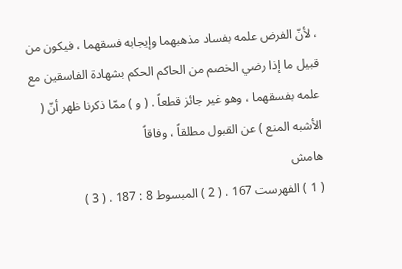، لأنّ الفرض علمه بفساد مذهبهما وإيجابه فسقهما ، فيكون من قبيل ما إذا رضي الخصم من الحاكم الحكم بشهادة الفاسقين مع علمه بفسقهما ، وهو غير جائز قطعاً . ( و ) ممّا ذكرنا ظهر أنّ ( الأشبه المنع ) عن القبول مطلقاً ، وفاقاً
هامش
( 1 ) الفهرست 167 . ( 2 ) المبسوط 8 : 187 . ( 3 )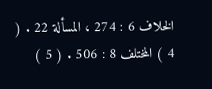الخلاف 6 : 274 ، المسألة 22 . ( 4 ) المختلف 8 : 506 . ( 5 )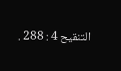التنقيح 4 : 288 .